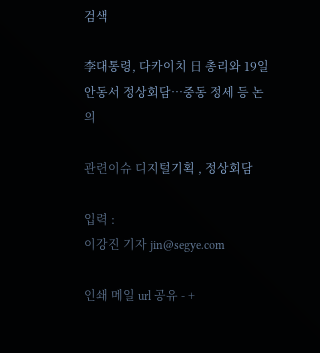검색

李대통령, 다카이치 日 총리와 19일 안동서 정상회담…중동 정세 등 논의

관련이슈 디지털기획 , 정상회담

입력 :
이강진 기자 jin@segye.com

인쇄 메일 url 공유 - +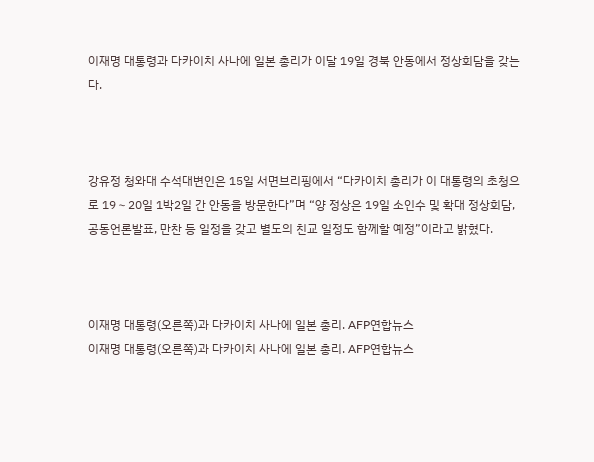이재명 대통령과 다카이치 사나에 일본 총리가 이달 19일 경북 안동에서 정상회담을 갖는다.



강유정 청와대 수석대변인은 15일 서면브리핑에서 “다카이치 총리가 이 대통령의 초청으로 19∼20일 1박2일 간 안동을 방문한다”며 “양 정상은 19일 소인수 및 확대 정상회담, 공동언론발표, 만찬 등 일정을 갖고 별도의 친교 일정도 함께할 예정”이라고 밝혔다.



이재명 대통령(오른쪽)과 다카이치 사나에 일본 총리. AFP연합뉴스
이재명 대통령(오른쪽)과 다카이치 사나에 일본 총리. AFP연합뉴스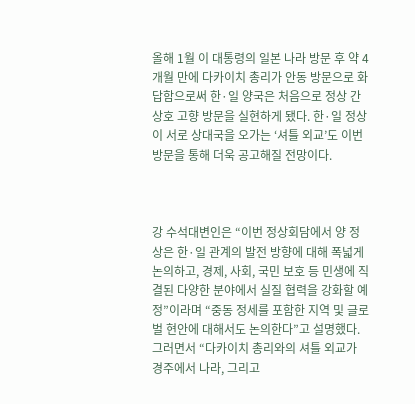올해 1월 이 대통령의 일본 나라 방문 후 약 4개월 만에 다카이치 총리가 안동 방문으로 화답함으로써 한·일 양국은 처음으로 정상 간 상호 고향 방문을 실현하게 됐다. 한·일 정상이 서로 상대국을 오가는 ‘셔틀 외교’도 이번 방문을 통해 더욱 공고해질 전망이다.



강 수석대변인은 “이번 정상회담에서 양 정상은 한·일 관계의 발전 방향에 대해 폭넓게 논의하고, 경제, 사회, 국민 보호 등 민생에 직결된 다양한 분야에서 실질 협력을 강화할 예정”이라며 “중동 정세를 포함한 지역 및 글로벌 현안에 대해서도 논의한다”고 설명했다. 그러면서 “다카이치 총리와의 셔틀 외교가 경주에서 나라, 그리고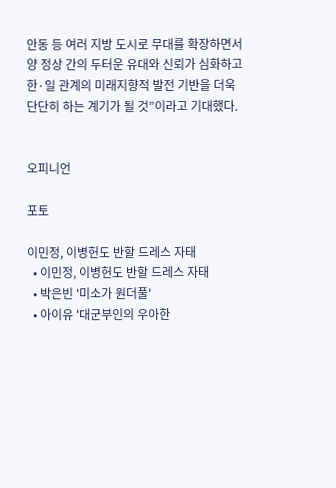안동 등 여러 지방 도시로 무대를 확장하면서 양 정상 간의 두터운 유대와 신뢰가 심화하고 한·일 관계의 미래지향적 발전 기반을 더욱 단단히 하는 계기가 될 것”이라고 기대했다.


오피니언

포토

이민정, 이병헌도 반할 드레스 자태
  • 이민정, 이병헌도 반할 드레스 자태
  • 박은빈 '미소가 원더풀'
  • 아이유 '대군부인의 우아한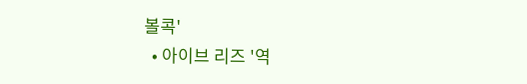볼콕'
  • 아이브 리즈 '역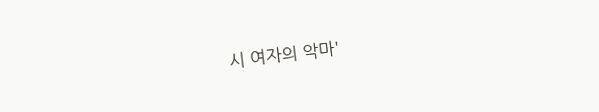시 여자의 악마'